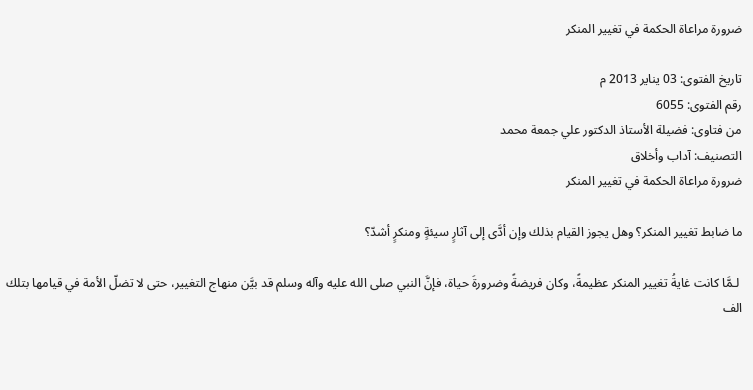ضرورة مراعاة الحكمة في تغيير المنكر

تاريخ الفتوى: 03 يناير 2013 م
رقم الفتوى: 6055
من فتاوى: فضيلة الأستاذ الدكتور علي جمعة محمد
التصنيف: آداب وأخلاق
ضرورة مراعاة الحكمة في تغيير المنكر

ما ضابط تغيير المنكر؟ وهل يجوز القيام بذلك وإن أدَّى إلى آثارٍ سيئةٍ ومنكرٍ أشدّ؟

 لـمَّا كانت غايةُ تغيير المنكر عظيمةً، وكان فريضةً وضرورةَ حياة، فإنَّ النبي صلى الله عليه وآله وسلم قد بيَّن منهاج التغيير، حتى لا تضلّ الأمة في قيامها بتلك الف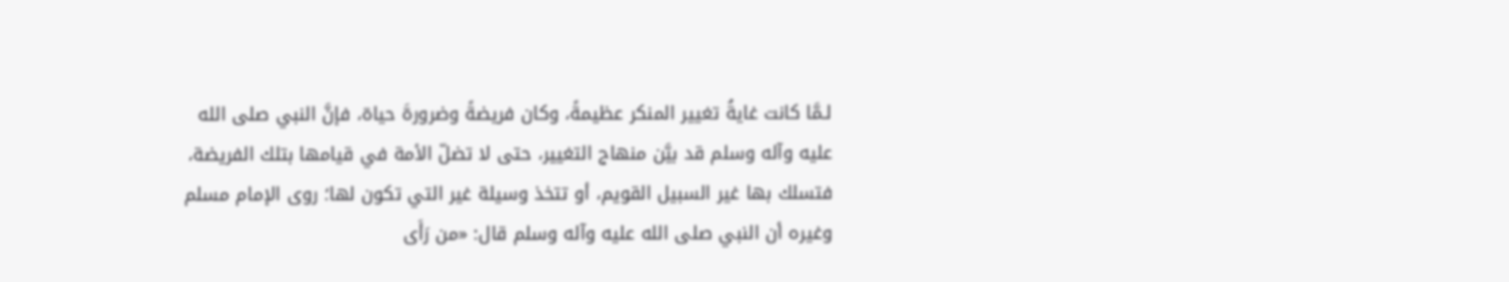لـمَّا كانت غايةُ تغيير المنكر عظيمةً، وكان فريضةً وضرورةَ حياة، فإنَّ النبي صلى الله عليه وآله وسلم قد بيَّن منهاج التغيير، حتى لا تضلّ الأمة في قيامها بتلك الفريضة، فتسلك بها غير السبيل القويم، أو تتخذ وسيلة غير التي تكون لها؛ روى الإمام مسلم وغيره أن النبي صلى الله عليه وآله وسلم قال: «من رَأَى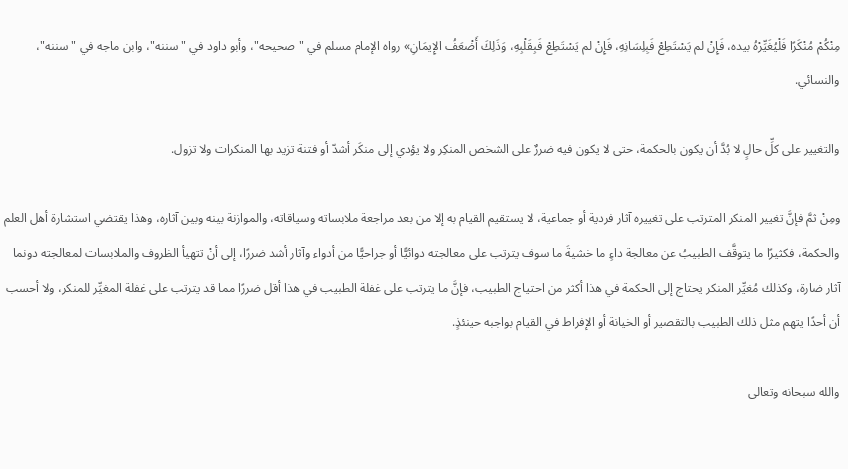مِنْكُمْ مُنْكَرًا فَلْيُغَيِّرْهُ بيده، فَإِنْ لم يَسْتَطِعْ فَبِلِسَانِهِ، فَإِنْ لم يَسْتَطِعْ فَبِقَلْبِهِ، وَذَلِكَ أَضْعَفُ الإِيمَانِ» رواه الإمام مسلم في "صحيحه"، وأبو داود في "سننه"، وابن ماجه في "سننه"، والنسائي.

والتغيير على كلِّ حالٍ لا بُدَّ أن يكون بالحكمة، حتى لا يكون فيه ضررٌ على الشخص المنكِر ولا يؤدي إلى منكَر أشدّ أو فتنة تزيد بها المنكرات ولا تزول.

ومِنْ ثمَّ فإنَّ تغيير المنكر المترتب على تغييره آثار فردية أو جماعية، لا يستقيم القيام به إلا من بعد مراجعة ملابساته وسياقاته، والموازنة بينه وبين آثاره، وهذا يقتضي استشارة أهل العلم والحكمة، فكثيرًا ما يتوقَّف الطبيبُ عن معالجة داءٍ ما خشيةَ ما سوف يترتب على معالجته دوائيًّا أو جراحيًّا من أدواء وآثار أشد ضررًا، إلى أنْ تتهيأ الظروف والملابسات لمعالجته دونما آثار ضارة، وكذلك مُغيِّر المنكر يحتاج إلى الحكمة في هذا أكثر من احتياج الطبيب، فإنَّ ما يترتب على غفلة الطبيب في هذا أقل ضررًا مما قد يترتب على غفلة المغيِّر للمنكر، ولا أحسب أن أحدًا يتهم مثل ذلك الطبيب بالتقصير أو الخيانة أو الإفراط في القيام بواجبه حينئذٍ.

والله سبحانه وتعالى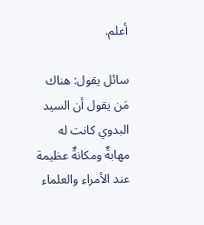أعلم.

سائل يقول: هناك مَن يقول أن السيد البدوي كانت له مهابةٌ ومكانةٌ عظيمة عند الأمراء والعلماء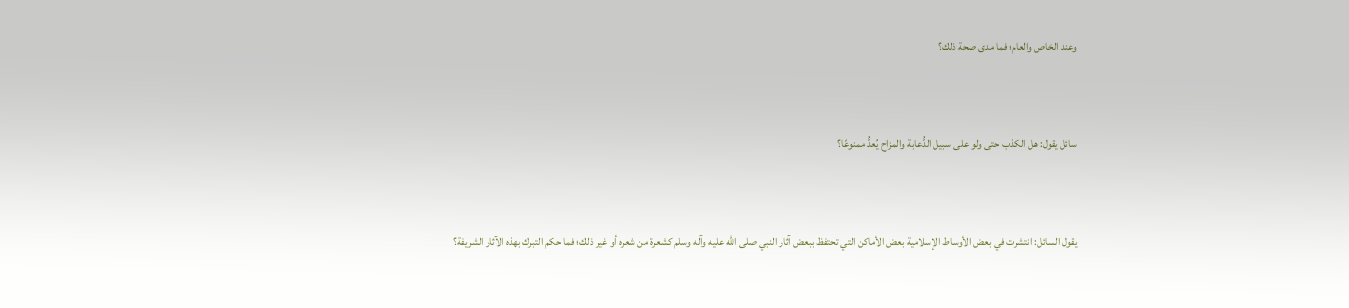وعند الخاص والعام؛ فما مدى صحة ذلك؟


سائل يقول: هل الكذب حتى ولو على سبيل الدُّعابة والمزاح يُعدُّ ممنوعًا؟


يقول السائل: انتشرت في بعض الأوساط الإسلامية بعض الأماكن التي تحتفظ ببعض آثار النبي صلى الله عليه وآله وسلم كشعرة من شعره أو غير ذلك؛ فما حكم التبرك بهذه الآثار الشريفة؟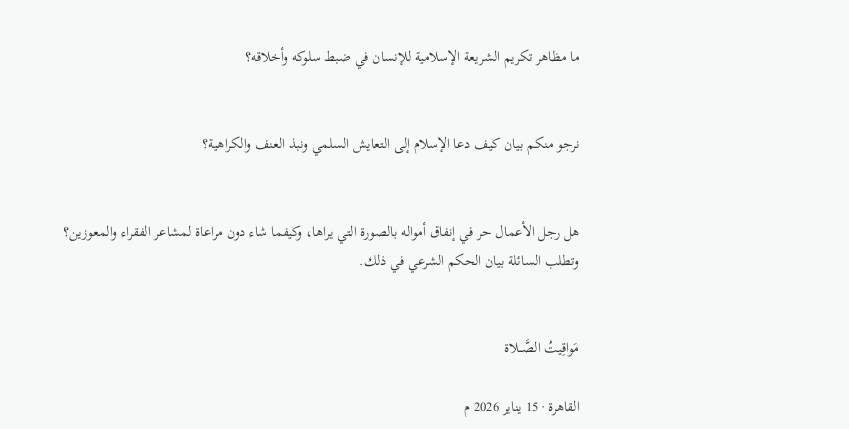ما مظاهر تكريم الشريعة الإسلامية للإنسان في ضبط سلوكه وأخلاقه؟


نرجو منكم بيان كيف دعا الإسلام إلى التعايش السلمي ونبذ العنف والكراهية؟


هل رجل الأعمال حر في إنفاق أمواله بالصورة التي يراها، وكيفما شاء دون مراعاة لمشاعر الفقراء والمعوزين؟ وتطلب السائلة بيان الحكم الشرعي في ذلك.


مَواقِيتُ الصَّـــلاة

القاهرة · 15 يناير 2026 م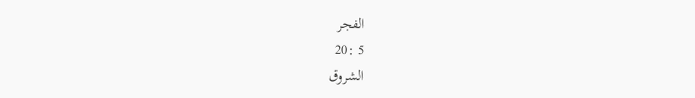الفجر
5 :20
الشروق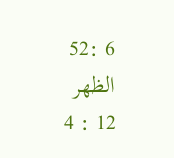6 :52
الظهر
12 : 4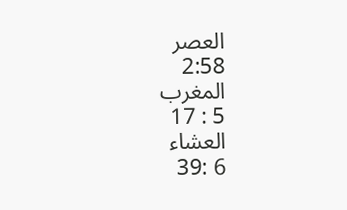العصر
2:58
المغرب
5 : 17
العشاء
6 :39